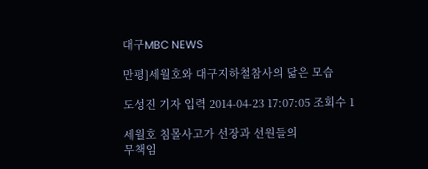대구MBC NEWS

만평]세월호와 대구지하철참사의 닮은 모습

도성진 기자 입력 2014-04-23 17:07:05 조회수 1

세월호 침몰사고가 선장과 선원들의
무책임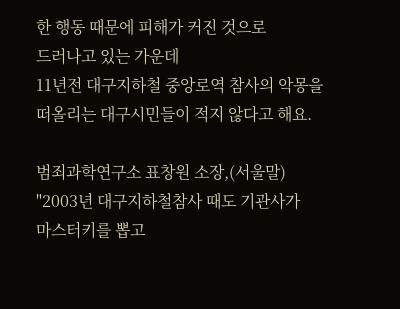한 행동 때문에 피해가 커진 것으로
드러나고 있는 가운데
11년전 대구지하철 중앙로역 참사의 악몽을
떠올리는 대구시민들이 적지 않다고 해요.

범죄과학연구소 표창원 소장,(서울말)
"2003년 대구지하철참사 때도 기관사가
마스터키를 뽑고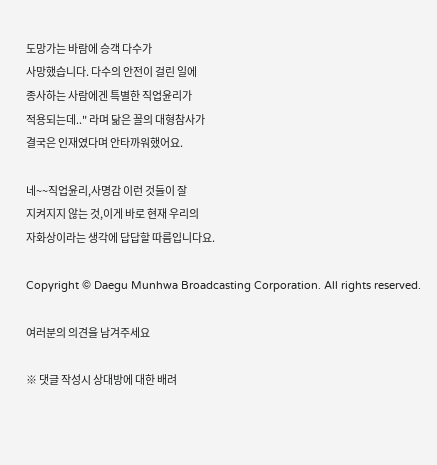도망가는 바람에 승객 다수가
사망했습니다. 다수의 안전이 걸린 일에
종사하는 사람에겐 특별한 직업윤리가
적용되는데.." 라며 닮은 꼴의 대형참사가
결국은 인재였다며 안타까워했어요.

네~~직업윤리,사명감 이런 것들이 잘
지켜지지 않는 것,이게 바로 현재 우리의
자화상이라는 생각에 답답할 따름입니다요.

Copyright © Daegu Munhwa Broadcasting Corporation. All rights reserved.

여러분의 의견을 남겨주세요

※ 댓글 작성시 상대방에 대한 배려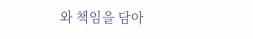와 책임을 담아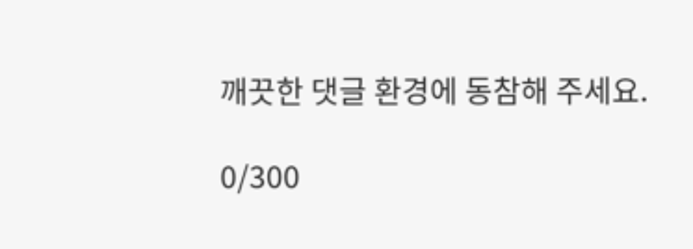깨끗한 댓글 환경에 동참해 주세요.

0/300